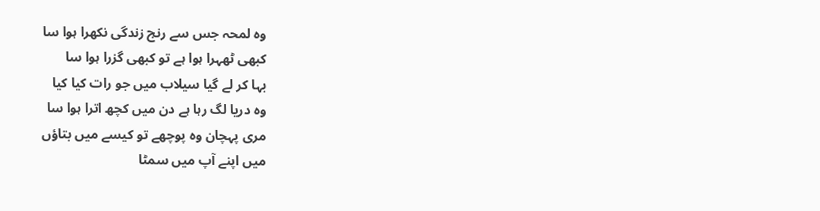وہ لمحہ جس سے رنج زندگی نکھرا ہوا سا
کبھی ٹھہرا ہوا ہے تو کبھی گزرا ہوا سا
بہا کر لے گیا سیلاب میں جو رات کیا کیا
وہ دریا لگ رہا ہے دن میں کچھ اترا ہوا سا
مری پہچان وہ پوچھے تو کیسے میں بتاؤں
میں اپنے آپ میں سمٹا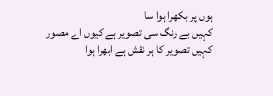ہوں پر بکھرا ہوا سا
کہیں بے رنگ سی تصویر ہے کیوں اے مصور
کہیں تصویر کا ہر نقش ہے ابھرا ہوا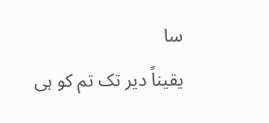سا
یقیناً دیر تک تم کو ہی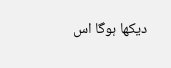دیکھا ہوگا اس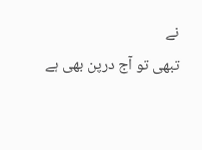نے
تبھی تو آج درپن بھی ہے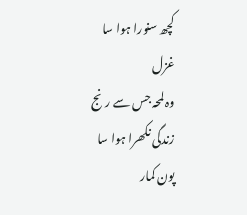کچھ سنورا ہوا سا
غزل
وہ لمحہ جس سے رنج زندگی نکھرا ہوا سا
پون کمار